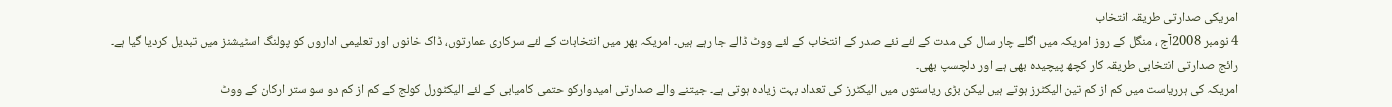امریکی صدارتی طریقہ انتخاب
4 نومبر 2008آج ، منگل کے روز امریکہ میں اگلے چار سال کی مدت کے لئے نئے صدر کے انتخاب کے لئے ووٹ ڈالے جا رہے ہیں۔ امریکہ بھر میں انتخابات کے لئے سرکاری عمارتوں، ڈاک خانوں اور تعلیمی اداروں کو پولنگ اسٹیشنز میں تبدیل کردیا گیا ہے۔
رائج صدارتی انتخابی طریقہ کار کچھ پیچیدہ بھی ہے اور دلچسپ بھی۔
امریکہ کی ہرریاست میں کم از کم تین الیکٹرز ہوتے ہیں لیکن بڑی ریاستوں میں الیکٹرز کی تعداد بہت زیادہ ہوتی ہے۔ جیتنے والے صدارتی امیدوارکو حتمی کامیابی کے لئے الیکٹورل کولج کے کم از کم دو سو ستر ارکان کے ووٹ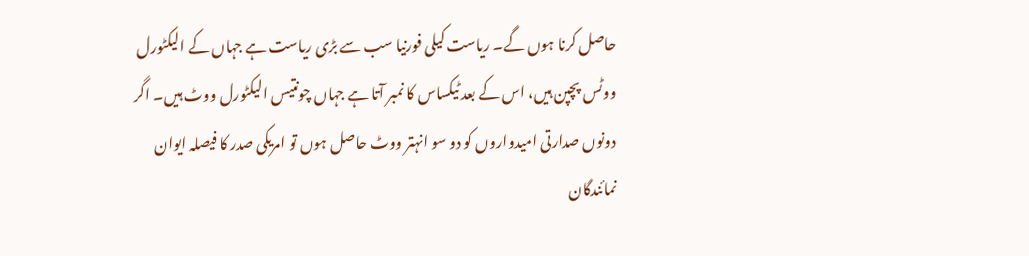حاصل کرنا ہوں گے۔ ریاست کیلی فورنیا سب سے بڑی ریاست ہے جہاں کے الیکٹورل ووٹس پچپن ہیں، اس کے بعد ٹیکساس کا نمبر آتا ہے جہاں چونتیس الیکٹورل ووٹ ہیں۔ اگر دونوں صدارتی امیدواروں کو دو سو انہتر ووٹ حاصل ہوں تو امریکی صدر کا فیصلہ ایوان نمائندگان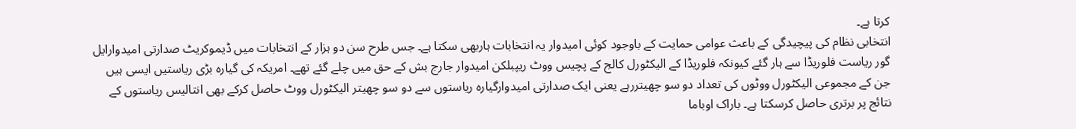کرتا ہے۔
انتخابی نظام کی پیچیدگی کے باعث عوامی حمایت کے باوجود کوئی امیدوار یہ انتخابات ہاربھی سکتا ہے۔ جس طرح سن دو ہزار کے انتخابات میں ڈیموکریٹ صدارتی امیدوارایل گور ریاست فلوریڈا سے ہار گئے کیونکہ فلوریڈا کے الیکٹورل کالج کے پچیس ووٹ ریپبلکن امیدوار جارج بش کے حق میں چلے گئے تھے۔ امریکہ کی گیارہ بڑی ریاستیں ایسی ہیں جن کے مجموعی الیکٹورل ووٹوں کی تعداد دو سو چھیتررہے یعنی ایک صدارتی امیدوارگیارہ ریاستوں سے دو سو چھیتر الیکٹورل ووٹ حاصل کرکے بھی انتالیس ریاستوں کے نتائج پر برتری حاصل کرسکتا ہے۔ باراک اوباما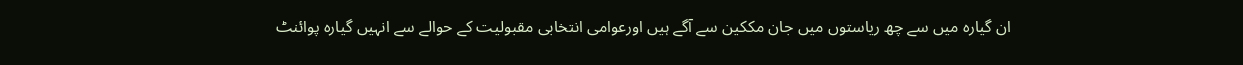ان گیارہ میں سے چھ ریاستوں میں جان مککین سے آگے ہیں اورعوامی انتخابی مقبولیت کے حوالے سے انہیں گیارہ پوائنٹ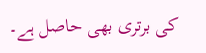کی برتری بھی حاصل ہے۔